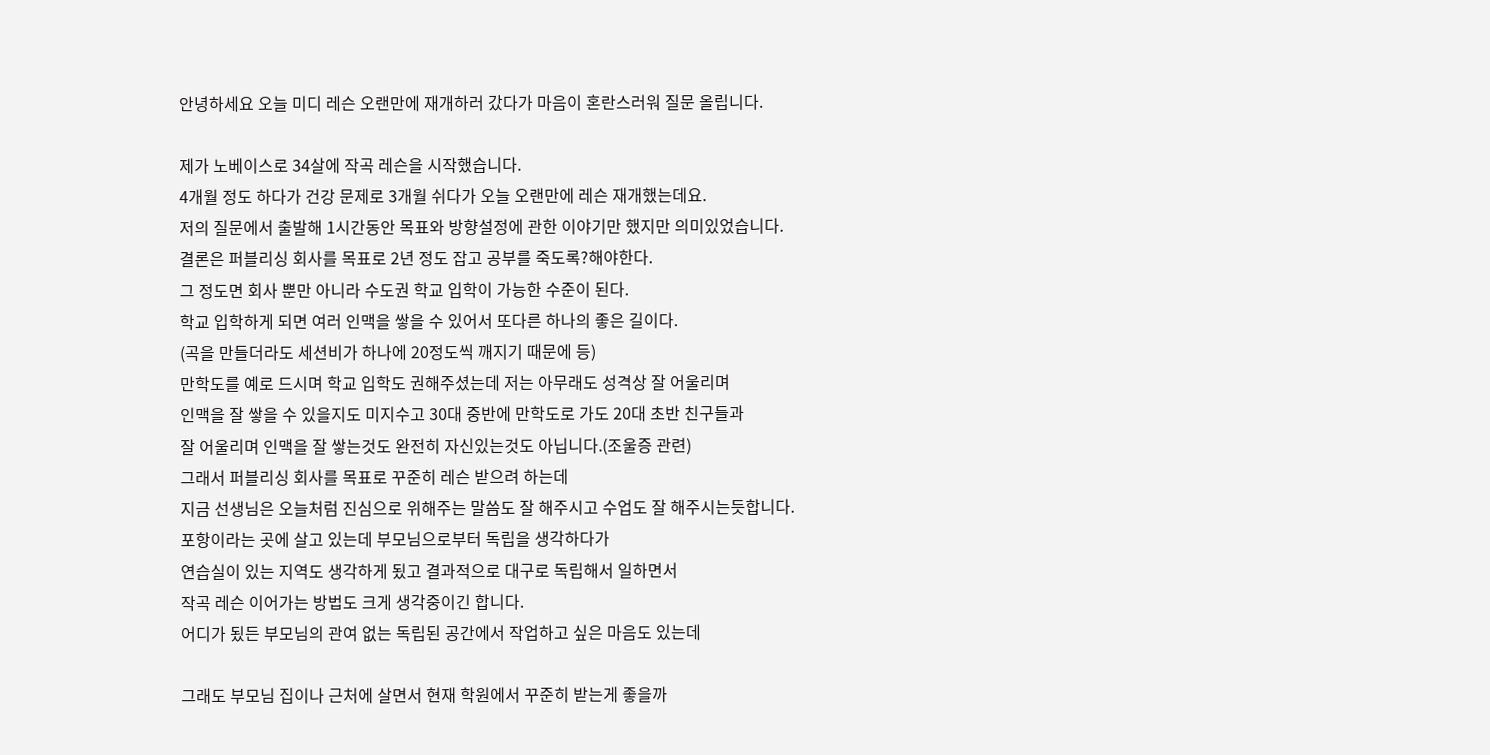안녕하세요 오늘 미디 레슨 오랜만에 재개하러 갔다가 마음이 혼란스러워 질문 올립니다.

제가 노베이스로 34살에 작곡 레슨을 시작했습니다.
4개월 정도 하다가 건강 문제로 3개월 쉬다가 오늘 오랜만에 레슨 재개했는데요.
저의 질문에서 출발해 1시간동안 목표와 방향설정에 관한 이야기만 했지만 의미있었습니다.
결론은 퍼블리싱 회사를 목표로 2년 정도 잡고 공부를 죽도록?해야한다.
그 정도면 회사 뿐만 아니라 수도권 학교 입학이 가능한 수준이 된다.
학교 입학하게 되면 여러 인맥을 쌓을 수 있어서 또다른 하나의 좋은 길이다.
(곡을 만들더라도 세션비가 하나에 20정도씩 깨지기 때문에 등)
만학도를 예로 드시며 학교 입학도 권해주셨는데 저는 아무래도 성격상 잘 어울리며
인맥을 잘 쌓을 수 있을지도 미지수고 30대 중반에 만학도로 가도 20대 초반 친구들과
잘 어울리며 인맥을 잘 쌓는것도 완전히 자신있는것도 아닙니다.(조울증 관련)
그래서 퍼블리싱 회사를 목표로 꾸준히 레슨 받으려 하는데
지금 선생님은 오늘처럼 진심으로 위해주는 말씀도 잘 해주시고 수업도 잘 해주시는듯합니다.
포항이라는 곳에 살고 있는데 부모님으로부터 독립을 생각하다가
연습실이 있는 지역도 생각하게 됬고 결과적으로 대구로 독립해서 일하면서
작곡 레슨 이어가는 방법도 크게 생각중이긴 합니다.
어디가 됬든 부모님의 관여 없는 독립된 공간에서 작업하고 싶은 마음도 있는데

그래도 부모님 집이나 근처에 살면서 현재 학원에서 꾸준히 받는게 좋을까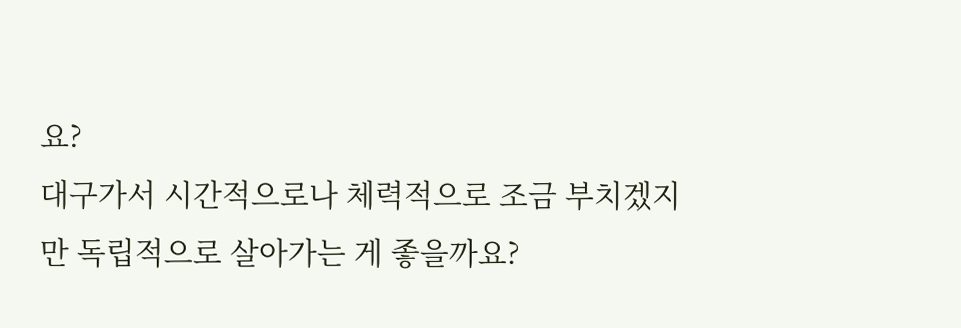요?
대구가서 시간적으로나 체력적으로 조금 부치겠지만 독립적으로 살아가는 게 좋을까요?